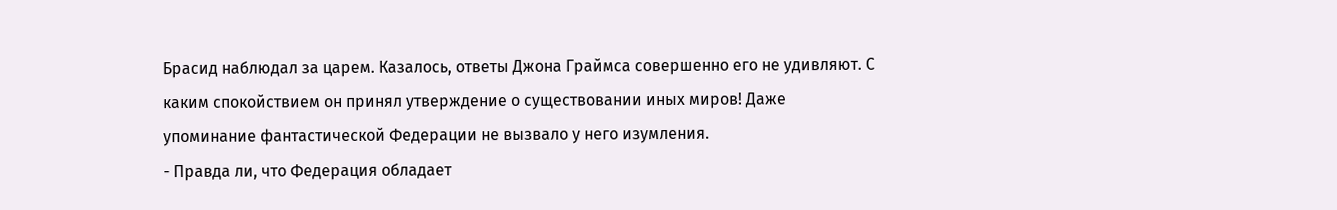Брасид наблюдал за царем. Казалось, ответы Джона Граймса совершенно его не удивляют. С каким спокойствием он принял утверждение о существовании иных миров! Даже упоминание фантастической Федерации не вызвало у него изумления.
- Правда ли, что Федерация обладает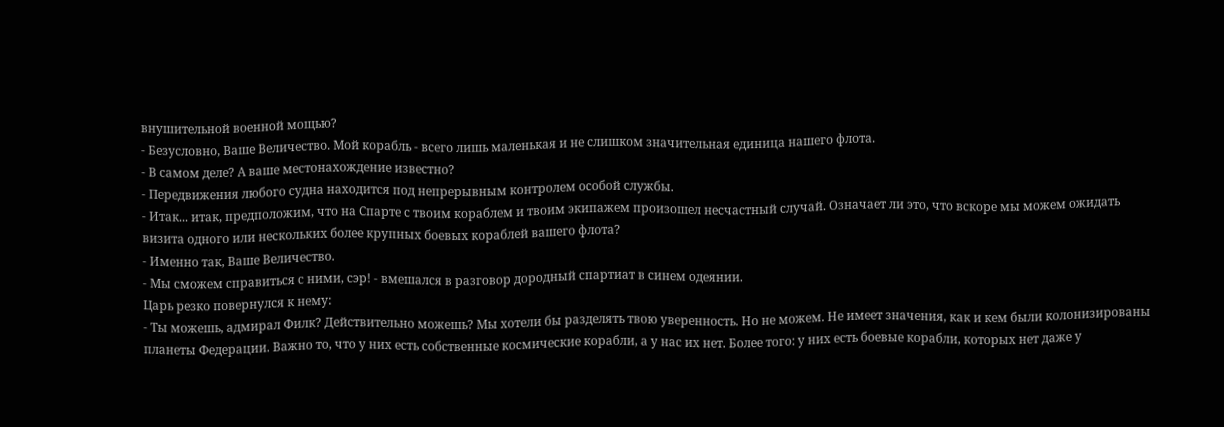внушительной военной мощью?
- Безусловно, Ваше Величество. Мой корабль - всего лишь маленькая и не слишком значительная единица нашего флота.
- В самом деле? А ваше местонахождение известно?
- Передвижения любого судна находится под непрерывным контролем особой службы.
- Итак... итак, предположим, что на Спарте с твоим кораблем и твоим экипажем произошел несчастный случай. Означает ли это, что вскоре мы можем ожидать визита одного или нескольких более крупных боевых кораблей вашего флота?
- Именно так, Ваше Величество.
- Мы сможем справиться с ними, сэр! - вмешался в разговор дородный спартиат в синем одеянии.
Царь резко повернулся к нему:
- Ты можешь, адмирал Филк? Действительно можешь? Мы хотели бы разделять твою уверенность. Но не можем. Не имеет значения, как и кем были колонизированы планеты Федерации. Важно то, что у них есть собственные космические корабли, а у нас их нет. Более того: у них есть боевые корабли, которых нет даже у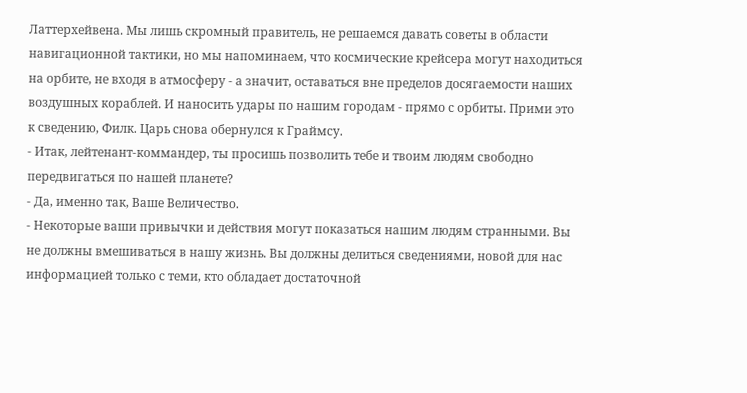Латтерхейвена. Мы лишь скромный правитель, не решаемся давать советы в области навигационной тактики, но мы напоминаем, что космические крейсера могут находиться на орбите, не входя в атмосферу - а значит, оставаться вне пределов досягаемости наших воздушных кораблей. И наносить удары по нашим городам - прямо с орбиты. Прими это к сведению, Филк. Царь снова обернулся к Граймсу.
- Итак, лейтенант-коммандер, ты просишь позволить тебе и твоим людям свободно передвигаться по нашей планете?
- Да, именно так, Ваше Величество.
- Некоторые ваши привычки и действия могут показаться нашим людям странными. Вы не должны вмешиваться в нашу жизнь. Вы должны делиться сведениями, новой для нас информацией только с теми, кто обладает достаточной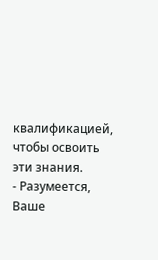квалификацией, чтобы освоить эти знания.
- Разумеется, Ваше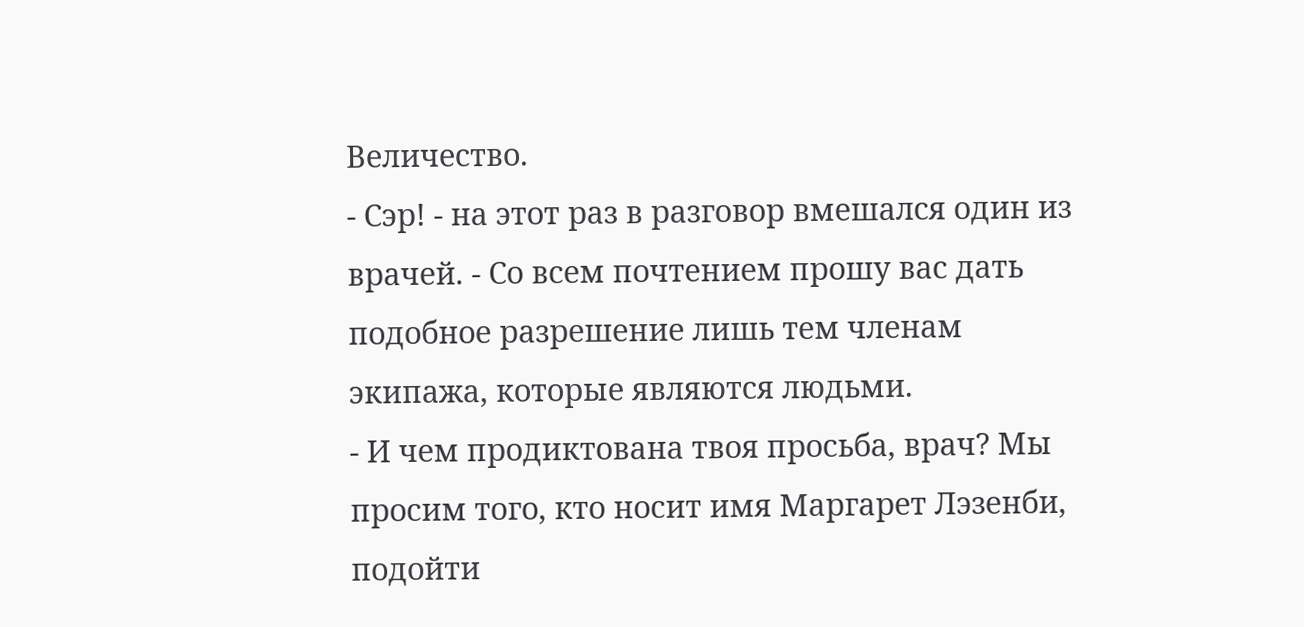Величество.
- Сэр! - на этот раз в разговор вмешался один из врачей. - Со всем почтением прошу вас дать подобное разрешение лишь тем членам экипажа, которые являются людьми.
- И чем продиктована твоя просьба, врач? Мы просим того, кто носит имя Маргарет Лэзенби, подойти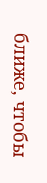ближе, чтобы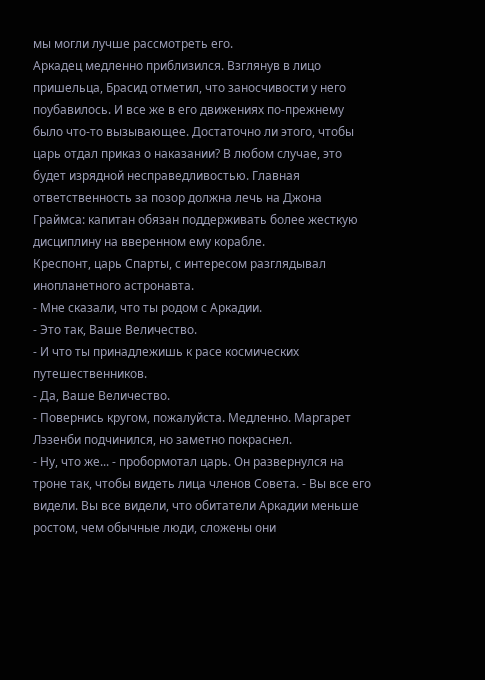мы могли лучше рассмотреть его.
Аркадец медленно приблизился. Взглянув в лицо пришельца, Брасид отметил, что заносчивости у него поубавилось. И все же в его движениях по-прежнему было что-то вызывающее. Достаточно ли этого, чтобы царь отдал приказ о наказании? В любом случае, это будет изрядной несправедливостью. Главная ответственность за позор должна лечь на Джона Граймса: капитан обязан поддерживать более жесткую дисциплину на вверенном ему корабле.
Креспонт, царь Спарты, с интересом разглядывал инопланетного астронавта.
- Мне сказали, что ты родом с Аркадии.
- Это так, Ваше Величество.
- И что ты принадлежишь к расе космических путешественников.
- Да, Ваше Величество.
- Повернись кругом, пожалуйста. Медленно. Маргарет Лэзенби подчинился, но заметно покраснел.
- Ну, что же... - пробормотал царь. Он развернулся на троне так, чтобы видеть лица членов Совета. - Вы все его видели. Вы все видели, что обитатели Аркадии меньше ростом, чем обычные люди, сложены они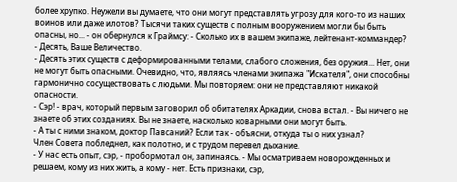более хрупко. Неужели вы думаете, что они могут представлять угрозу для кого-то из наших воинов или даже илотов? Тысячи таких существ с полным вооружением могли бы быть опасны, но... - он обернулся к Граймсу: - Сколько их в вашем экипаже, лейтенант-коммандер?
- Десять, Ваше Величество.
- Десять этих существ с деформированными телами, слабого сложения, без оружия... Нет, они не могут быть опасными. Очевидно, что, являясь членами экипажа "Искателя", они способны гармонично сосуществовать с людьми. Мы повторяем: они не представляют никакой опасности.
- Сэр! - врач, который первым заговорил об обитателях Аркадии, снова встал. - Вы ничего не знаете об этих созданиях. Вы не знаете, насколько коварными они могут быть.
- А ты с ними знаком, доктор Павсаний? Если так - объясни, откуда ты о них узнал?
Член Совета побледнел, как полотно, и с трудом перевел дыхание.
- У нас есть опыт, сэр, - пробормотал он, запинаясь. - Мы осматриваем новорожденных и решаем, кому из них жить, а кому - нет. Есть признаки, сэр,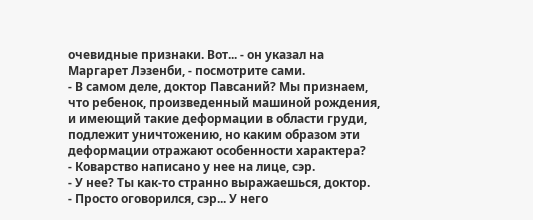очевидные признаки. Вот... - он указал на Маргарет Лэзенби, - посмотрите сами.
- В самом деле, доктор Павсаний? Мы признаем, что ребенок, произведенный машиной рождения, и имеющий такие деформации в области груди, подлежит уничтожению, но каким образом эти деформации отражают особенности характера?
- Коварство написано у нее на лице, сэр.
- У нее? Ты как-то странно выражаешься, доктор.
- Просто оговорился, сэр... У него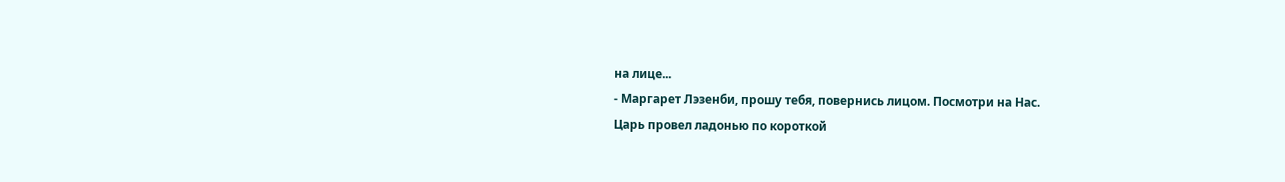на лице...
- Маргарет Лэзенби, прошу тебя, повернись лицом. Посмотри на Нас.
Царь провел ладонью по короткой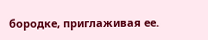бородке, приглаживая ее.